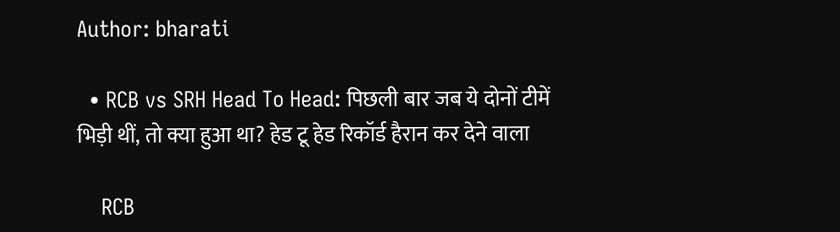Author: bharati

  • RCB vs SRH Head To Head: पिछली बार जब ये दोनों टीमें भिड़ी थीं, तो क्या हुआ था? हेड टू हेड रिकॉर्ड हैरान कर देने वाला

    RCB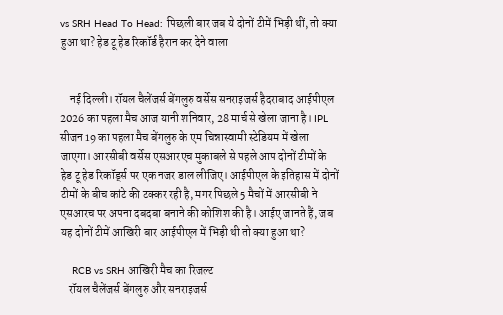vs SRH Head To Head: पिछली बार जब ये दोनों टीमें भिड़ी थीं, तो क्या हुआ था? हेड टू हेड रिकॉर्ड हैरान कर देने वाला


    नई दिल्ली। रॉयल चैलेंजर्स बेंगलुरु वर्सेस सनराइजर्स हैदराबाद आईपीएल 2026 का पहला मैच आज यानी शनिवार, 28 मार्च से खेला जाना है। IPL सीजन 19 का पहला मैच बेंगलुरु के एम चिन्नास्वामी स्टेडियम में खेला जाएगा। आरसीबी वर्सेस एसआरएच मुकाबले से पहले आप दोनों टीमों के हेड टू हेड रिकॉर्ड्स पर एक नजर डाल लीजिए। आईपीएल के इतिहास में दोनों टीमों के बीच कांटे की टक्कर रही है, मगर पिछले 5 मैचों में आरसीबी ने एसआरच पर अपना दबदबा बनाने की कोशिश की है। आईए जानते हैं, जब यह दोनों टीमें आखिरी बार आईपीएल में भिड़ी थी तो क्या हुआ था?

    RCB vs SRH आखिरी मैच का रिजल्ट
    रॉयल चैलेंजर्स बेंगलुरु और सनराइजर्स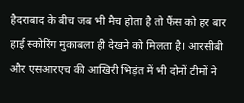हैदराबाद के बीच जब भी मैच होता है तो फैंस को हर बार हाई स्कोरिंग मुकाबला ही देखने को मिलता है। आरसीबी और एसआरएच की आखिरी भिड़ंत में भी दोनों टीमों ने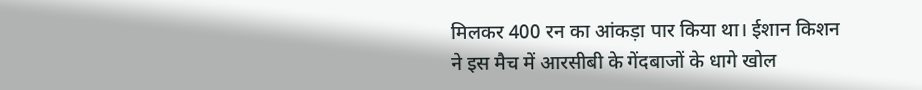मिलकर 400 रन का आंकड़ा पार किया था। ईशान किशन ने इस मैच में आरसीबी के गेंदबाजों के धागे खोल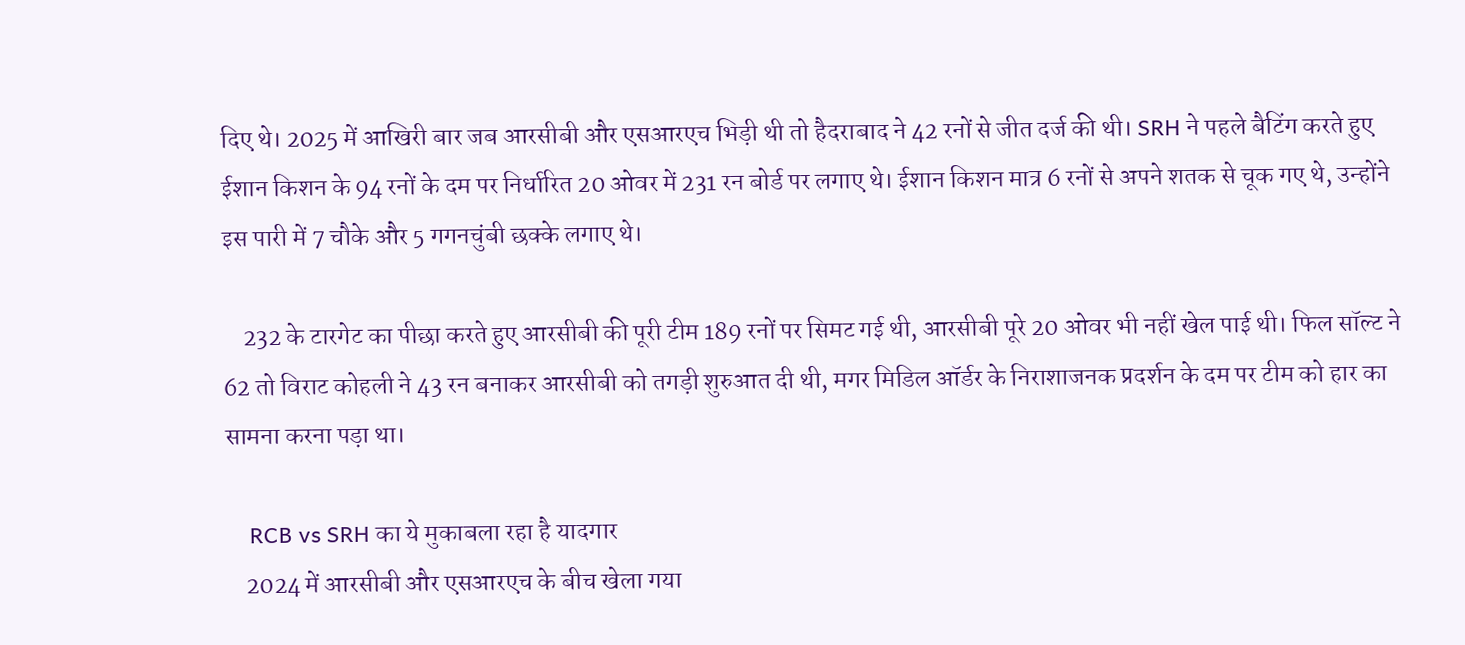दिए थे। 2025 में आखिरी बार जब आरसीबी और एसआरएच भिड़ी थी तो हैदराबाद ने 42 रनों से जीत दर्ज की थी। SRH ने पहले बैटिंग करते हुए ईशान किशन के 94 रनों के दम पर निर्धारित 20 ओवर में 231 रन बोर्ड पर लगाए थे। ईशान किशन मात्र 6 रनों से अपने शतक से चूक गए थे, उन्होंने इस पारी में 7 चौके और 5 गगनचुंबी छक्के लगाए थे।

    232 के टारगेट का पीछा करते हुए आरसीबी की पूरी टीम 189 रनों पर सिमट गई थी, आरसीबी पूरे 20 ओवर भी नहीं खेल पाई थी। फिल सॉल्ट ने 62 तो विराट कोहली ने 43 रन बनाकर आरसीबी को तगड़ी शुरुआत दी थी, मगर मिडिल ऑर्डर के निराशाजनक प्रदर्शन के दम पर टीम को हार का सामना करना पड़ा था।

    RCB vs SRH का ये मुकाबला रहा है यादगार
    2024 में आरसीबी और एसआरएच के बीच खेला गया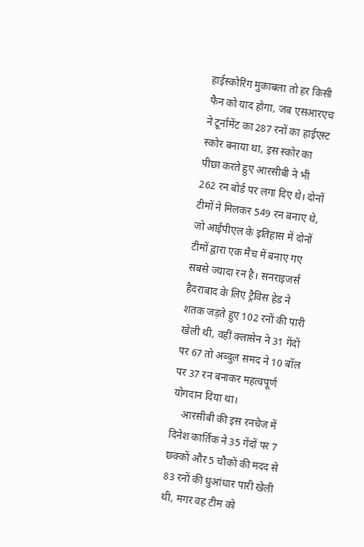हाईस्कोरिंग मुकाबला तो हर किसी फैन को याद होगा, जब एसआरएच ने टूर्नामेंट का 287 रनों का हाईएस्ट स्कोर बनाया था, इस स्कोर का पीछा करते हुए आरसीबी ने भी 262 रन बोर्ड पर लगा दिए थे। दोनों टीमों ने मिलकर 549 रन बनाए थे, जो आईपीएल के इतिहास में दोनों टीमों द्वारा एक मैच में बनाए गए सबसे ज्यादा रन है। सनराइजर्स हैदराबाद के लिए ट्रैविस हेड ने शतक जड़ते हुए 102 रनों की पारी खेली थी, वहीं क्लासेन ने 31 गेंदों पर 67 तो अब्दुल समद ने 10 बॉल पर 37 रन बनाकर महत्वपूर्ण योगदान दिया था।
    आरसीबी की इस रनचेज में दिनेश कार्तिक ने 35 गेंदों पर 7 छक्कों और 5 चौकों की मदद से 83 रनों की धुआंधार पारी खेली थी, मगर वह टीम को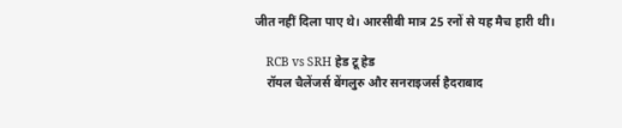जीत नहीं दिला पाए थे। आरसीबी मात्र 25 रनों से यह मैच हारी थी।

    RCB vs SRH हेड टू हेड
    रॉयल चैलेंजर्स बेंगलुरु और सनराइजर्स हैदराबाद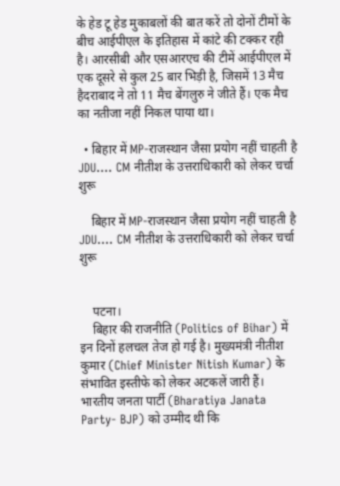के हेड टू हेड मुकाबलों की बात करें तो दोनों टीमों के बीच आईपीएल के इतिहास में कांटे की टक्कर रही है। आरसीबी और एसआरएच की टीमें आईपीएल में एक दूसरे से कुल 25 बार भिड़ी है, जिसमें 13 मैच हैदराबाद ने तो 11 मैच बेंगलुरु ने जीते हैं। एक मैच का नतीजा नहीं निकल पाया था।

  • बिहार में MP-राजस्थान जैसा प्रयोग नहीं चाहती है JDU…. CM नीतीश के उत्तराधिकारी को लेकर चर्चा शुरू

    बिहार में MP-राजस्थान जैसा प्रयोग नहीं चाहती है JDU…. CM नीतीश के उत्तराधिकारी को लेकर चर्चा शुरू


    पटना।
    बिहार की राजनीति (Politics of Bihar) में इन दिनों हलचल तेज हो गई है। मुख्यमंत्री नीतीश कुमार (Chief Minister Nitish Kumar) के संभावित इस्तीफे को लेकर अटकलें जारी हैं। भारतीय जनता पार्टी (Bharatiya Janata Party- BJP) को उम्मीद थी कि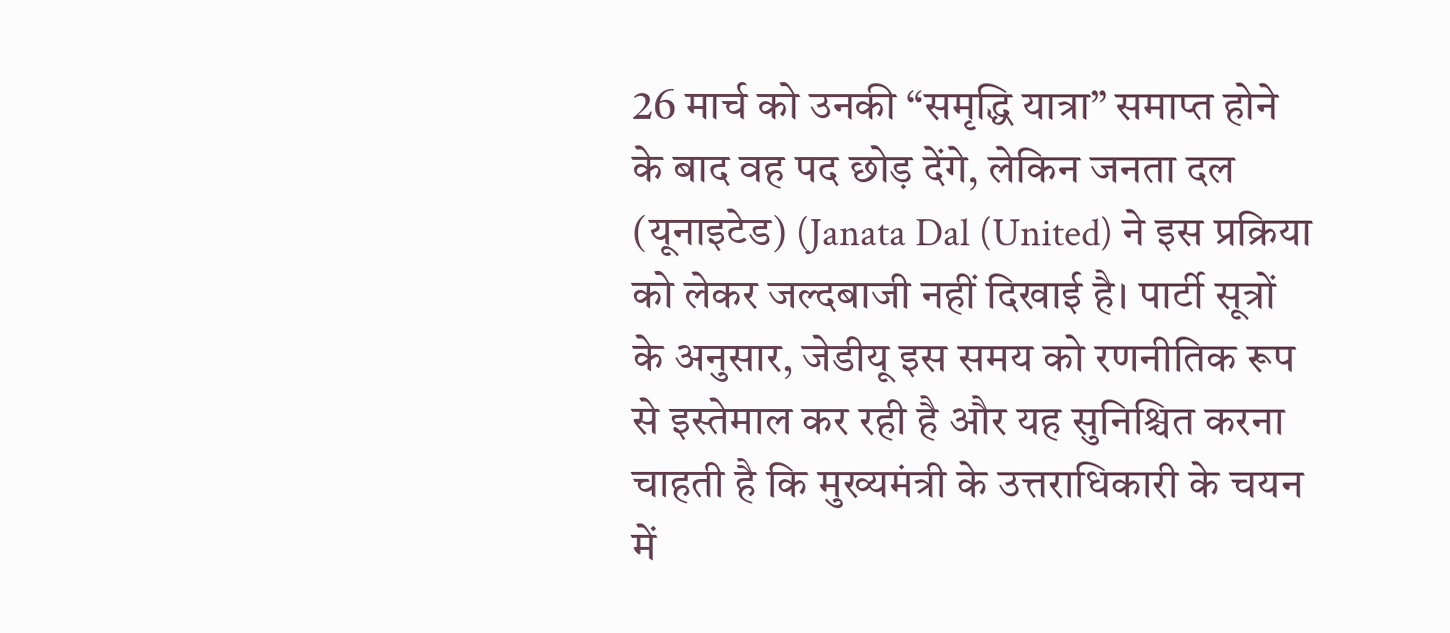26 मार्च को उनकी “समृद्धि यात्रा” समाप्त होने के बाद वह पद छोड़ देंगे, लेकिन जनता दल (यूनाइटेड) (Janata Dal (United) ने इस प्रक्रिया को लेकर जल्दबाजी नहीं दिखाई है। पार्टी सूत्रों के अनुसार, जेडीयू इस समय को रणनीतिक रूप से इस्तेमाल कर रही है और यह सुनिश्चित करना चाहती है कि मुख्यमंत्री के उत्तराधिकारी के चयन में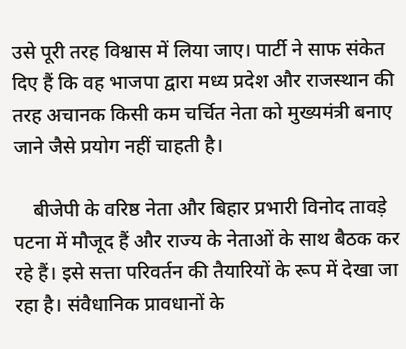उसे पूरी तरह विश्वास में लिया जाए। पार्टी ने साफ संकेत दिए हैं कि वह भाजपा द्वारा मध्य प्रदेश और राजस्थान की तरह अचानक किसी कम चर्चित नेता को मुख्यमंत्री बनाए जाने जैसे प्रयोग नहीं चाहती है।

    बीजेपी के वरिष्ठ नेता और बिहार प्रभारी विनोद तावड़े पटना में मौजूद हैं और राज्य के नेताओं के साथ बैठक कर रहे हैं। इसे सत्ता परिवर्तन की तैयारियों के रूप में देखा जा रहा है। संवैधानिक प्रावधानों के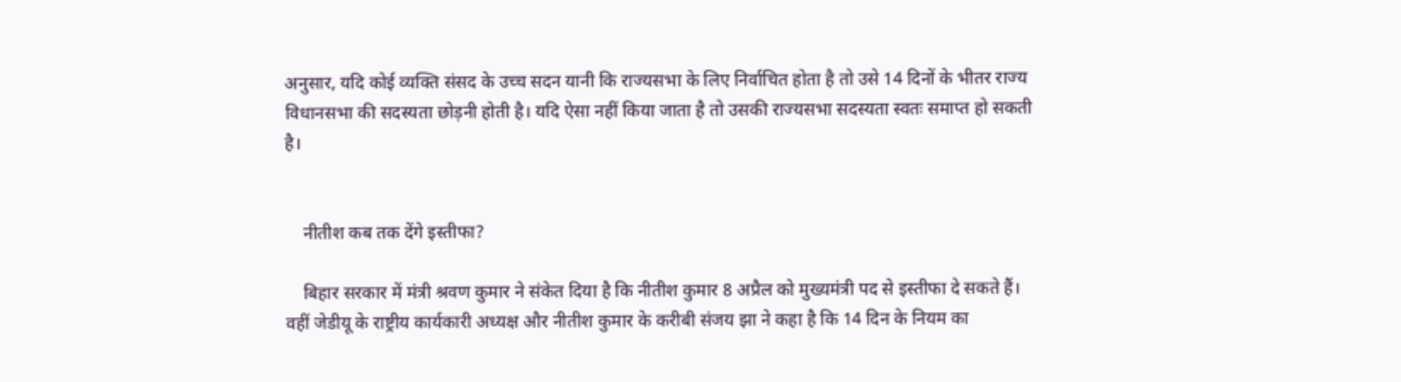अनुसार, यदि कोई व्यक्ति संसद के उच्च सदन यानी कि राज्यसभा के लिए निर्वाचित होता है तो उसे 14 दिनों के भीतर राज्य विधानसभा की सदस्यता छोड़नी होती है। यदि ऐसा नहीं किया जाता है तो उसकी राज्यसभा सदस्यता स्वतः समाप्त हो सकती है।


    नीतीश कब तक देंगे इस्तीफा?

    बिहार सरकार में मंत्री श्रवण कुमार ने संकेत दिया है कि नीतीश कुमार 8 अप्रैल को मुख्यमंत्री पद से इस्तीफा दे सकते हैं। वहीं जेडीयू के राष्ट्रीय कार्यकारी अध्यक्ष और नीतीश कुमार के करीबी संजय झा ने कहा है कि 14 दिन के नियम का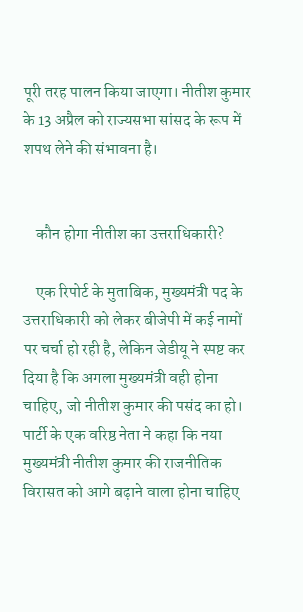पूरी तरह पालन किया जाएगा। नीतीश कुमार के 13 अप्रैल को राज्यसभा सांसद के रूप में शपथ लेने की संभावना है।


    कौन होगा नीतीश का उत्तराधिकारी?

    एक रिपोर्ट के मुताबिक, मुख्यमंत्री पद के उत्तराधिकारी को लेकर बीजेपी में कई नामों पर चर्चा हो रही है, लेकिन जेडीयू ने स्पष्ट कर दिया है कि अगला मुख्यमंत्री वही होना चाहिए, जो नीतीश कुमार की पसंद का हो। पार्टी के एक वरिष्ठ नेता ने कहा कि नया मुख्यमंत्री नीतीश कुमार की राजनीतिक विरासत को आगे बढ़ाने वाला होना चाहिए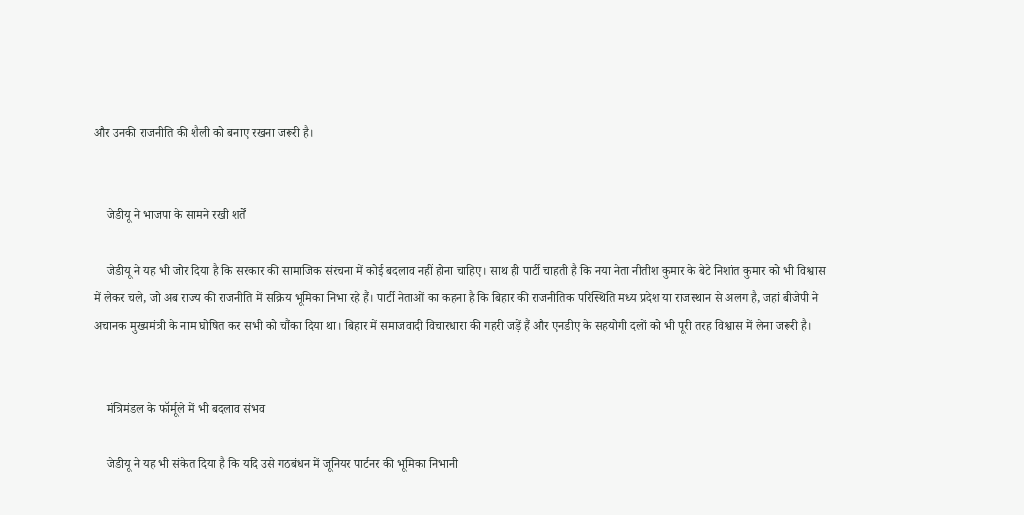और उनकी राजनीति की शैली को बनाए रखना जरूरी है।


    जेडीयू ने भाजपा के सामने रखी शर्तें

    जेडीयू ने यह भी जोर दिया है कि सरकार की सामाजिक संरचना में कोई बदलाव नहीं होना चाहिए। साथ ही पार्टी चाहती है कि नया नेता नीतीश कुमार के बेटे निशांत कुमार को भी विश्वास में लेकर चले, जो अब राज्य की राजनीति में सक्रिय भूमिका निभा रहे हैं। पार्टी नेताओं का कहना है कि बिहार की राजनीतिक परिस्थिति मध्य प्रदेश या राजस्थान से अलग है, जहां बीजेपी ने अचानक मुख्यमंत्री के नाम घोषित कर सभी को चौंका दिया था। बिहार में समाजवादी विचारधारा की गहरी जड़ें हैं और एनडीए के सहयोगी दलों को भी पूरी तरह विश्वास में लेना जरूरी है।


    मंत्रिमंडल के फॉर्मूले में भी बदलाव संभव

    जेडीयू ने यह भी संकेत दिया है कि यदि उसे गठबंधन में जूनियर पार्टनर की भूमिका निभानी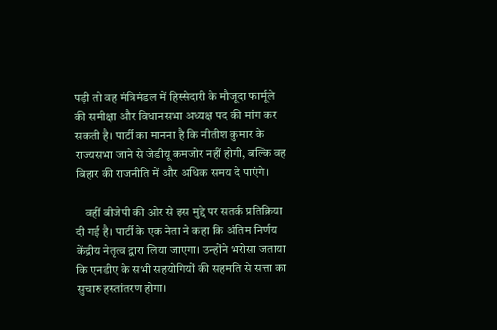पड़ी तो वह मंत्रिमंडल में हिस्सेदारी के मौजूदा फार्मूले की समीक्षा और विधानसभा अध्यक्ष पद की मांग कर सकती है। पार्टी का मानना है कि नीतीश कुमार के राज्यसभा जाने से जेडीयू कमजोर नहीं होगी, बल्कि वह बिहार की राजनीति में और अधिक समय दे पाएंगे।

    वहीं बीजेपी की ओर से इस मुद्दे पर सतर्क प्रतिक्रिया दी गई है। पार्टी के एक नेता ने कहा कि अंतिम निर्णय केंद्रीय नेतृत्व द्वारा लिया जाएगा। उन्होंने भरोसा जताया कि एनडीए के सभी सहयोगियों की सहमति से सत्ता का सुचारु हस्तांतरण होगा।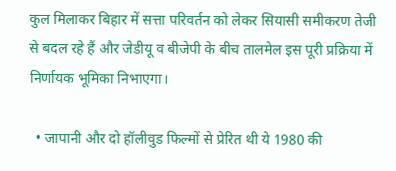कुल मिलाकर बिहार में सत्ता परिवर्तन को लेकर सियासी समीकरण तेजी से बदल रहे हैं और जेडीयू व बीजेपी के बीच तालमेल इस पूरी प्रक्रिया में निर्णायक भूमिका निभाएगा।

  • जापानी और दो हॉलीवुड फिल्मों से प्रेरित थी ये 1980 की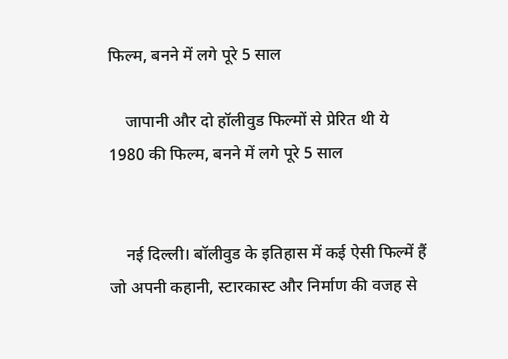फिल्म, बनने में लगे पूरे 5 साल

    जापानी और दो हॉलीवुड फिल्मों से प्रेरित थी ये 1980 की फिल्म, बनने में लगे पूरे 5 साल


    नई दिल्ली। बॉलीवुड के इतिहास में कई ऐसी फिल्में हैं जो अपनी कहानी, स्टारकास्ट और निर्माण की वजह से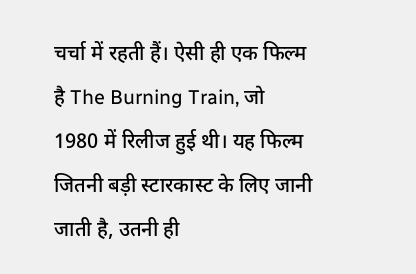चर्चा में रहती हैं। ऐसी ही एक फिल्म है The Burning Train, जो 1980 में रिलीज हुई थी। यह फिल्म जितनी बड़ी स्टारकास्ट के लिए जानी जाती है, उतनी ही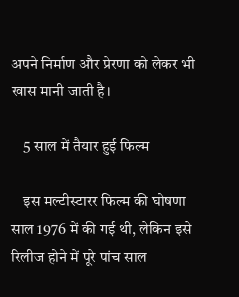अपने निर्माण और प्रेरणा को लेकर भी खास मानी जाती है।

    5 साल में तैयार हुई फिल्म

    इस मल्टीस्टारर फिल्म की घोषणा साल 1976 में की गई थी, लेकिन इसे रिलीज होने में पूरे पांच साल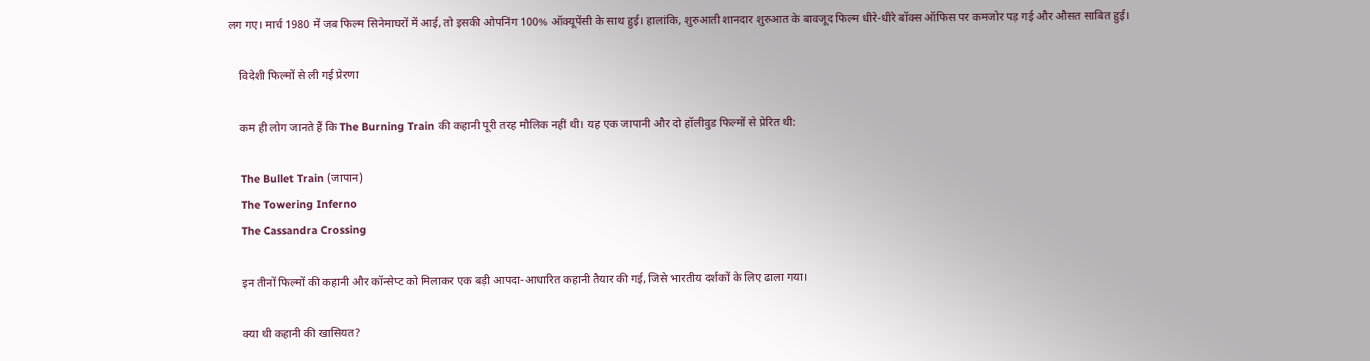लग गए। मार्च 1980 में जब फिल्म सिनेमाघरों में आई, तो इसकी ओपनिंग 100% ऑक्यूपेंसी के साथ हुई। हालांकि, शुरुआती शानदार शुरुआत के बावजूद फिल्म धीरे-धीरे बॉक्स ऑफिस पर कमजोर पड़ गई और औसत साबित हुई।

    विदेशी फिल्मों से ली गई प्रेरणा

    कम ही लोग जानते हैं कि The Burning Train की कहानी पूरी तरह मौलिक नहीं थी। यह एक जापानी और दो हॉलीवुड फिल्मों से प्रेरित थी:

    The Bullet Train (जापान)
    The Towering Inferno
    The Cassandra Crossing

    इन तीनों फिल्मों की कहानी और कॉन्सेप्ट को मिलाकर एक बड़ी आपदा-आधारित कहानी तैयार की गई, जिसे भारतीय दर्शकों के लिए ढाला गया।

    क्या थी कहानी की खासियत?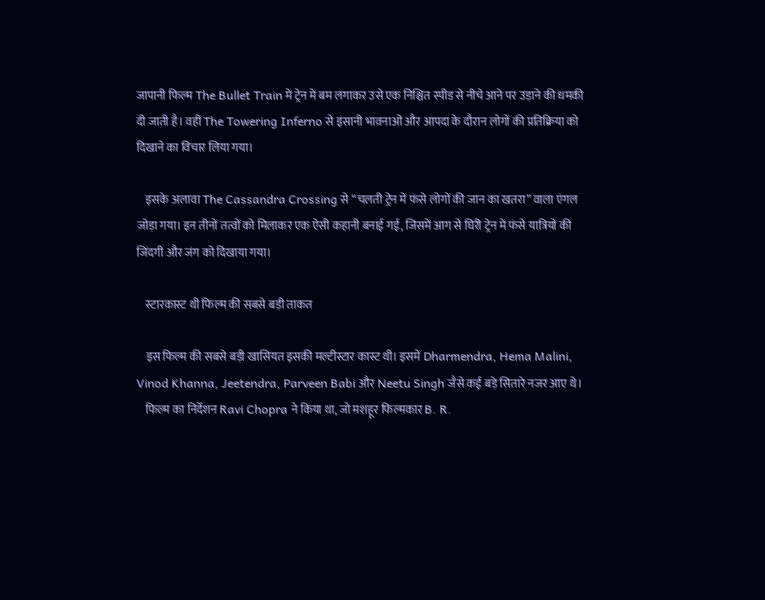जापानी फिल्म The Bullet Train में ट्रेन में बम लगाकर उसे एक निश्चित स्पीड से नीचे आने पर उड़ाने की धमकी दी जाती है। वहीं The Towering Inferno से इंसानी भावनाओं और आपदा के दौरान लोगों की प्रतिक्रिया को दिखाने का विचार लिया गया।

    इसके अलावा The Cassandra Crossing से “चलती ट्रेन में फंसे लोगों की जान का खतरा” वाला एंगल जोड़ा गया। इन तीनों तत्वों को मिलाकर एक ऐसी कहानी बनाई गई, जिसमें आग से घिरी ट्रेन में फंसे यात्रियों की जिंदगी और जंग को दिखाया गया।

    स्टारकास्ट थी फिल्म की सबसे बड़ी ताकत

    इस फिल्म की सबसे बड़ी खासियत इसकी मल्टीस्टार कास्ट थी। इसमें Dharmendra, Hema Malini, Vinod Khanna, Jeetendra, Parveen Babi और Neetu Singh जैसे कई बड़े सितारे नजर आए थे।
    फिल्म का निर्देशन Ravi Chopra ने किया था, जो मशहूर फिल्मकार B. R.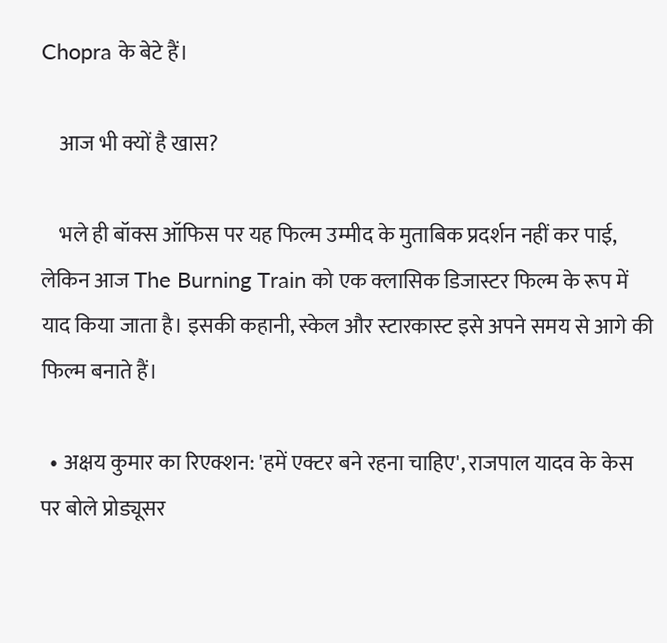Chopra के बेटे हैं।

    आज भी क्यों है खास?

    भले ही बॉक्स ऑफिस पर यह फिल्म उम्मीद के मुताबिक प्रदर्शन नहीं कर पाई, लेकिन आज The Burning Train को एक क्लासिक डिजास्टर फिल्म के रूप में याद किया जाता है। इसकी कहानी, स्केल और स्टारकास्ट इसे अपने समय से आगे की फिल्म बनाते हैं।

  • अक्षय कुमार का रिएक्शन: 'हमें एक्टर बने रहना चाहिए', राजपाल यादव के केस पर बोले प्रोड्यूसर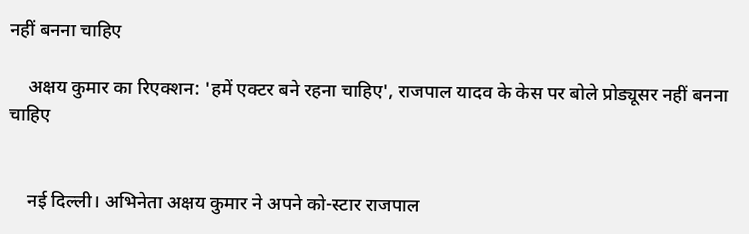नहीं बनना चाहिए

    अक्षय कुमार का रिएक्शन: 'हमें एक्टर बने रहना चाहिए', राजपाल यादव के केस पर बोले प्रोड्यूसर नहीं बनना चाहिए


    नई दिल्ली। अभिनेता अक्षय कुमार ने अपने को-स्टार राजपाल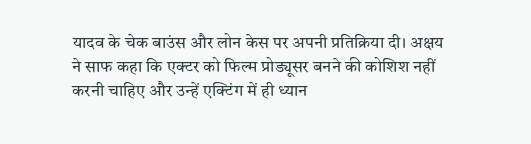यादव के चेक बाउंस और लोन केस पर अपनी प्रतिक्रिया दी। अक्षय ने साफ कहा कि एक्टर को फिल्म प्रोड्यूसर बनने की कोशिश नहीं करनी चाहिए और उन्हें एक्टिंग में ही ध्यान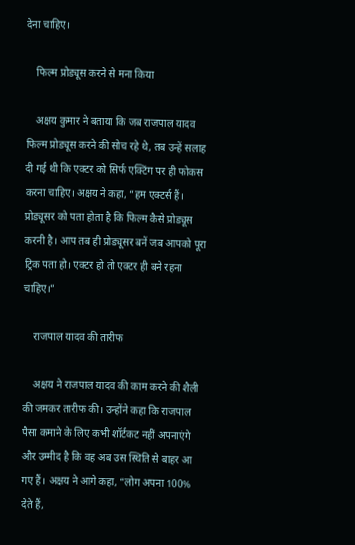देना चाहिए।

    फिल्म प्रोड्यूस करने से मना किया

    अक्षय कुमार ने बताया कि जब राजपाल यादव फिल्म प्रोड्यूस करने की सोच रहे थे, तब उन्हें सलाह दी गई थी कि एक्टर को सिर्फ एक्टिंग पर ही फोकस करना चाहिए। अक्षय ने कहा, “हम एक्टर्स हैं। प्रोड्यूसर को पता होता है कि फिल्म कैसे प्रोड्यूस करनी है। आप तब ही प्रोड्यूसर बनें जब आपको पूरा ट्रिक पता हो। एक्टर हो तो एक्टर ही बने रहना चाहिए।”

    राजपाल यादव की तारीफ

    अक्षय ने राजपाल यादव की काम करने की शैली की जमकर तारीफ की। उन्होंने कहा कि राजपाल पैसा कमाने के लिए कभी शॉर्टकट नहीं अपनाएंगे और उम्मीद है कि वह अब उस स्थिति से बाहर आ गए हैं। अक्षय ने आगे कहा, “लोग अपना 100% देते हैं,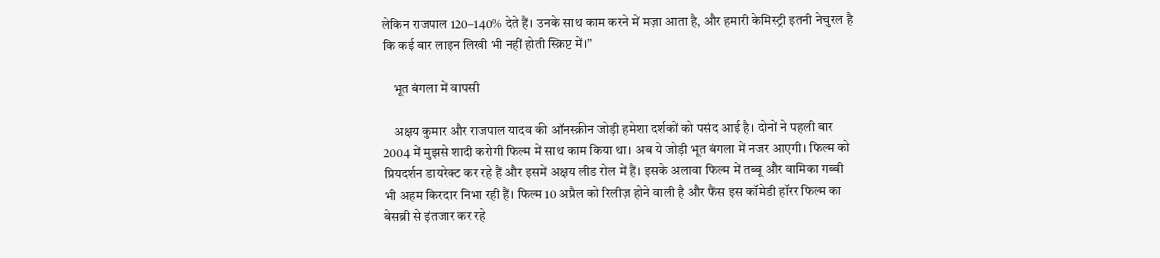लेकिन राजपाल 120–140% देते हैं। उनके साथ काम करने में मज़ा आता है, और हमारी केमिस्ट्री इतनी नेचुरल है कि कई बार लाइन लिखी भी नहीं होती स्क्रिप्ट में।”

    भूत बंगला में वापसी

    अक्षय कुमार और राजपाल यादव की ऑनस्क्रीन जोड़ी हमेशा दर्शकों को पसंद आई है। दोनों ने पहली बार 2004 में मुझसे शादी करोगी फिल्म में साथ काम किया था। अब ये जोड़ी भूत बंगला में नजर आएगी। फिल्म को प्रियदर्शन डायरेक्ट कर रहे हैं और इसमें अक्षय लीड रोल में हैं। इसके अलावा फिल्म में तब्बू और वामिका गब्बी भी अहम किरदार निभा रही हैं। फिल्म 10 अप्रैल को रिलीज़ होने वाली है और फैंस इस कॉमेडी हॉरर फिल्म का बेसब्री से इंतजार कर रहे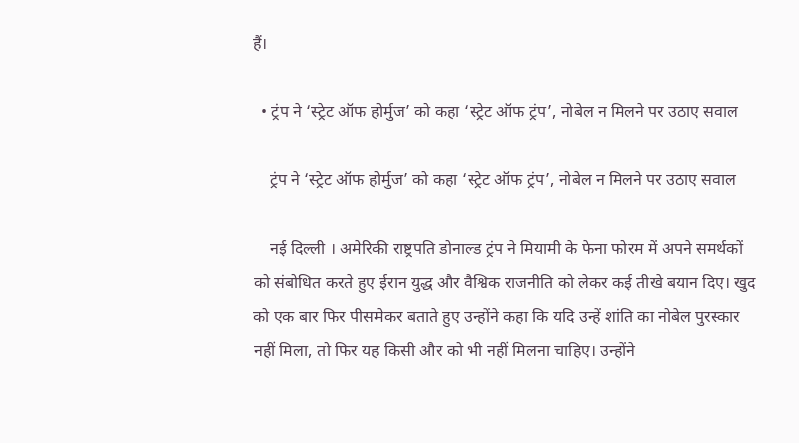हैं।

  • ट्रंप ने ‘स्ट्रेट ऑफ होर्मुज’ को कहा ‘स्ट्रेट ऑफ ट्रंप’, नोबेल न मिलने पर उठाए सवाल

    ट्रंप ने ‘स्ट्रेट ऑफ होर्मुज’ को कहा ‘स्ट्रेट ऑफ ट्रंप’, नोबेल न मिलने पर उठाए सवाल

    नई दिल्ली । अमेरिकी राष्ट्रपति डोनाल्ड ट्रंप ने मियामी के फेना फोरम में अपने समर्थकों को संबोधित करते हुए ईरान युद्ध और वैश्विक राजनीति को लेकर कई तीखे बयान दिए। खुद को एक बार फिर पीसमेकर बताते हुए उन्होंने कहा कि यदि उन्हें शांति का नोबेल पुरस्कार नहीं मिला, तो फिर यह किसी और को भी नहीं मिलना चाहिए। उन्होंने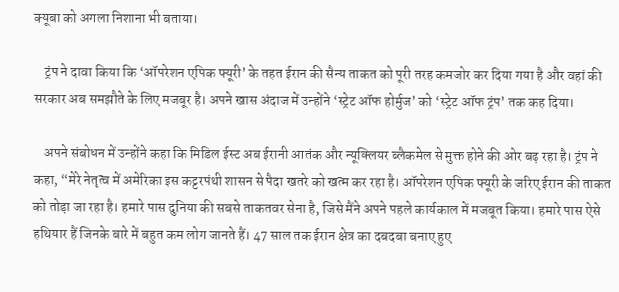क्यूबा को अगला निशाना भी बताया।

    ट्रंप ने दावा किया कि ‘ऑपरेशन एपिक फ्यूरी’ के तहत ईरान की सैन्य ताकत को पूरी तरह कमजोर कर दिया गया है और वहां की सरकार अब समझौते के लिए मजबूर है। अपने खास अंदाज में उन्होंने ‘स्ट्रेट ऑफ होर्मुज’ को ‘स्ट्रेट ऑफ ट्रंप’ तक कह दिया।

    अपने संबोधन में उन्होंने कहा कि मिडिल ईस्ट अब ईरानी आतंक और न्यूक्लियर ब्लैकमेल से मुक्त होने की ओर बढ़ रहा है। ट्रंप ने कहा, “मेरे नेतृत्व में अमेरिका इस कट्टरपंथी शासन से पैदा खतरे को खत्म कर रहा है। ऑपरेशन एपिक फ्यूरी के जरिए ईरान की ताकत को तोड़ा जा रहा है। हमारे पास दुनिया की सबसे ताकतवर सेना है, जिसे मैंने अपने पहले कार्यकाल में मजबूत किया। हमारे पास ऐसे हथियार हैं जिनके बारे में बहुत कम लोग जानते हैं। 47 साल तक ईरान क्षेत्र का दबदबा बनाए हुए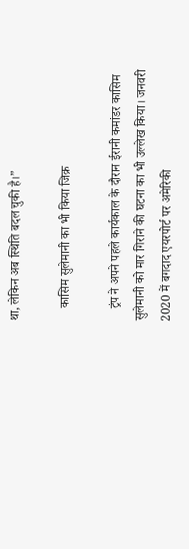था, लेकिन अब स्थिति बदल चुकी है।”

    कासिम सुलेमानी का भी किया जिक्र

    ट्रंप ने अपने पहले कार्यकाल के दौरान ईरानी कमांडर कासिम सुलेमानी को मार गिराने की घटना का भी उल्लेख किया। जनवरी 2020 में बगदाद एयरपोर्ट पर अमेरिकी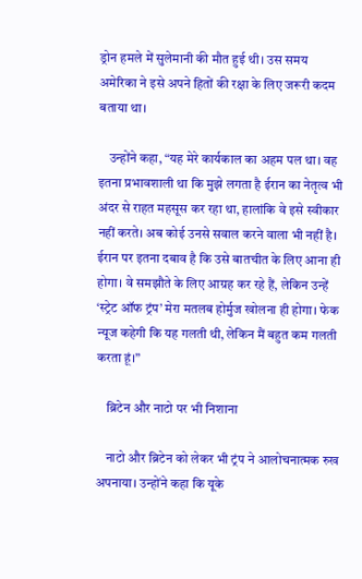ड्रोन हमले में सुलेमानी की मौत हुई थी। उस समय अमेरिका ने इसे अपने हितों की रक्षा के लिए जरूरी कदम बताया था।

    उन्होंने कहा, “यह मेरे कार्यकाल का अहम पल था। वह इतना प्रभावशाली था कि मुझे लगता है ईरान का नेतृत्व भी अंदर से राहत महसूस कर रहा था, हालांकि वे इसे स्वीकार नहीं करते। अब कोई उनसे सवाल करने वाला भी नहीं है। ईरान पर इतना दबाव है कि उसे बातचीत के लिए आना ही होगा। वे समझौते के लिए आग्रह कर रहे हैं, लेकिन उन्हें ‘स्ट्रेट ऑफ ट्रंप’ मेरा मतलब होर्मुज खोलना ही होगा। फेक न्यूज कहेगी कि यह गलती थी, लेकिन मैं बहुत कम गलती करता हूं।”

    ब्रिटेन और नाटो पर भी निशाना

    नाटो और ब्रिटेन को लेकर भी ट्रंप ने आलोचनात्मक रुख अपनाया। उन्होंने कहा कि यूके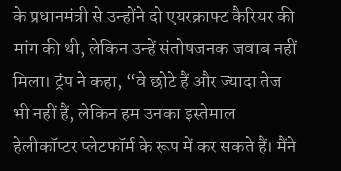के प्रधानमंत्री से उन्होंने दो एयरक्राफ्ट कैरियर की मांग की थी, लेकिन उन्हें संतोषजनक जवाब नहीं मिला। ट्रंप ने कहा, “वे छोटे हैं और ज्यादा तेज भी नहीं हैं, लेकिन हम उनका इस्तेमाल हेलीकॉप्टर प्लेटफॉर्म के रूप में कर सकते हैं। मैंने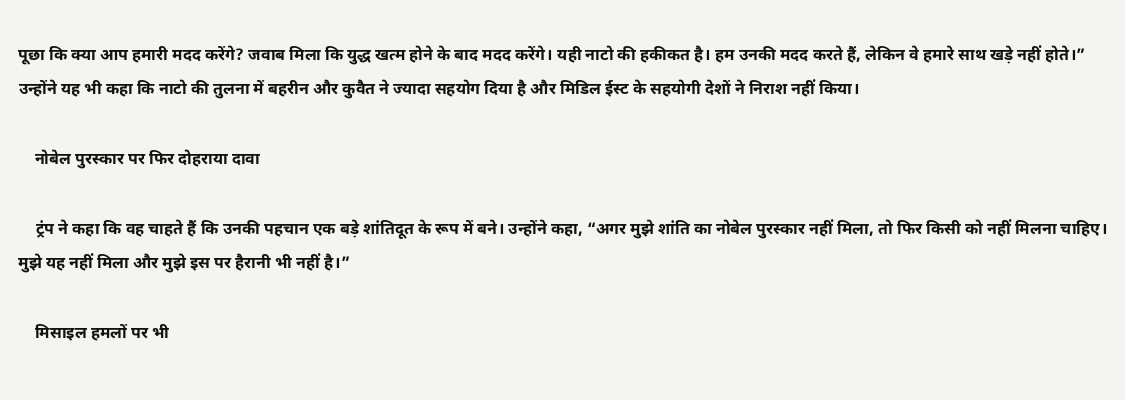पूछा कि क्या आप हमारी मदद करेंगे? जवाब मिला कि युद्ध खत्म होने के बाद मदद करेंगे। यही नाटो की हकीकत है। हम उनकी मदद करते हैं, लेकिन वे हमारे साथ खड़े नहीं होते।” उन्होंने यह भी कहा कि नाटो की तुलना में बहरीन और कुवैत ने ज्यादा सहयोग दिया है और मिडिल ईस्ट के सहयोगी देशों ने निराश नहीं किया।

    नोबेल पुरस्कार पर फिर दोहराया दावा

    ट्रंप ने कहा कि वह चाहते हैं कि उनकी पहचान एक बड़े शांतिदूत के रूप में बने। उन्होंने कहा, “अगर मुझे शांति का नोबेल पुरस्कार नहीं मिला, तो फिर किसी को नहीं मिलना चाहिए। मुझे यह नहीं मिला और मुझे इस पर हैरानी भी नहीं है।”

    मिसाइल हमलों पर भी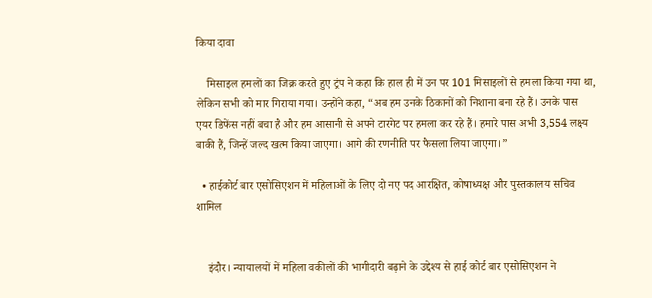किया दावा

    मिसाइल हमलों का जिक्र करते हुए ट्रंप ने कहा कि हाल ही में उन पर 101 मिसाइलों से हमला किया गया था, लेकिन सभी को मार गिराया गया। उन्होंने कहा, “अब हम उनके ठिकानों को निशाना बना रहे हैं। उनके पास एयर डिफेंस नहीं बचा है और हम आसानी से अपने टारगेट पर हमला कर रहे हैं। हमारे पास अभी 3,554 लक्ष्य बाकी हैं, जिन्हें जल्द खत्म किया जाएगा। आगे की रणनीति पर फैसला लिया जाएगा।”

  • हाईकोर्ट बार एसोसिएशन में महिलाओं के लिए दो नए पद आरक्षित, कोषाध्यक्ष और पुस्तकालय सचिव शामिल


    इंदौर। न्यायालयों में महिला वकीलों की भागीदारी बढ़ाने के उद्देश्य से हाई कोर्ट बार एसोसिएशन ने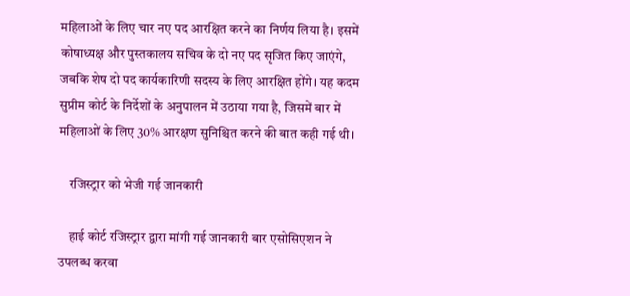महिलाओं के लिए चार नए पद आरक्षित करने का निर्णय लिया है। इसमें कोषाध्यक्ष और पुस्तकालय सचिव के दो नए पद सृजित किए जाएंगे, जबकि शेष दो पद कार्यकारिणी सदस्य के लिए आरक्षित होंगे। यह कदम सुप्रीम कोर्ट के निर्देशों के अनुपालन में उठाया गया है, जिसमें बार में महिलाओं के लिए 30% आरक्षण सुनिश्चित करने की बात कही गई थी।

    रजिस्ट्रार को भेजी गई जानकारी

    हाई कोर्ट रजिस्ट्रार द्वारा मांगी गई जानकारी बार एसोसिएशन ने उपलब्ध करवा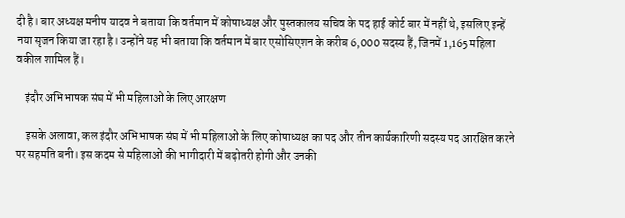दी है। बार अध्यक्ष मनीष यादव ने बताया कि वर्तमान में कोषाध्यक्ष और पुस्तकालय सचिव के पद हाई कोर्ट बार में नहीं थे, इसलिए इन्हें नया सृजन किया जा रहा है। उन्होंने यह भी बताया कि वर्तमान में बार एसोसिएशन के करीब 6,000 सदस्य हैं, जिनमें 1,165 महिला वकील शामिल हैं।

    इंदौर अभिभाषक संघ में भी महिलाओं के लिए आरक्षण

    इसके अलावा, कल इंदौर अभिभाषक संघ में भी महिलाओं के लिए कोषाध्यक्ष का पद और तीन कार्यकारिणी सदस्य पद आरक्षित करने पर सहमति बनी। इस कदम से महिलाओं की भागीदारी में बढ़ोतरी होगी और उनकी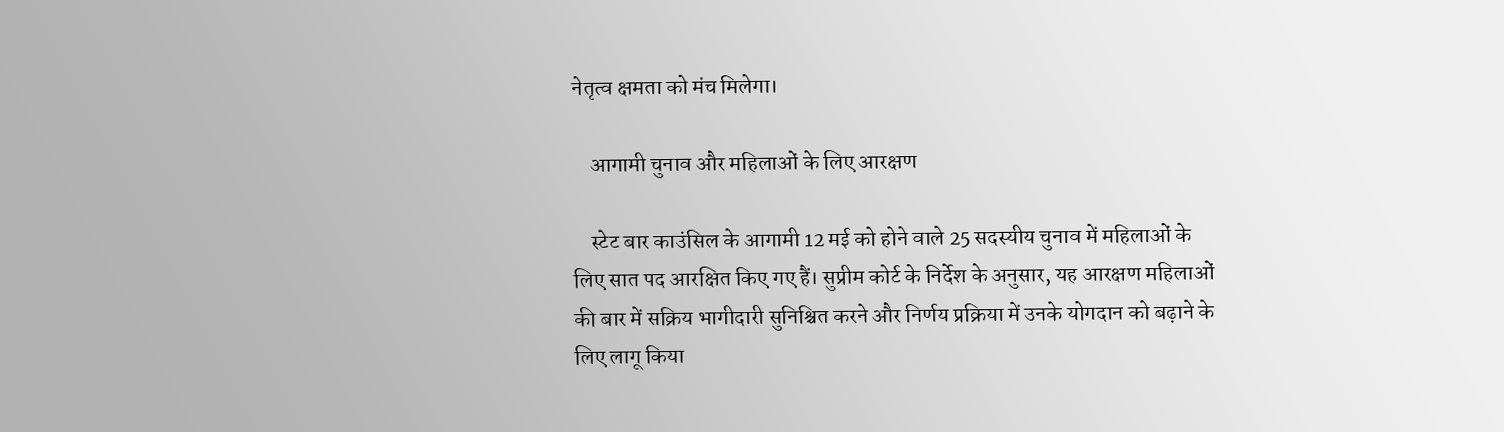नेतृत्व क्षमता को मंच मिलेगा।

    आगामी चुनाव और महिलाओं के लिए आरक्षण

    स्टेट बार काउंसिल के आगामी 12 मई को होने वाले 25 सदस्यीय चुनाव में महिलाओं के लिए सात पद आरक्षित किए गए हैं। सुप्रीम कोर्ट के निर्देश के अनुसार, यह आरक्षण महिलाओं की बार में सक्रिय भागीदारी सुनिश्चित करने और निर्णय प्रक्रिया में उनके योगदान को बढ़ाने के लिए लागू किया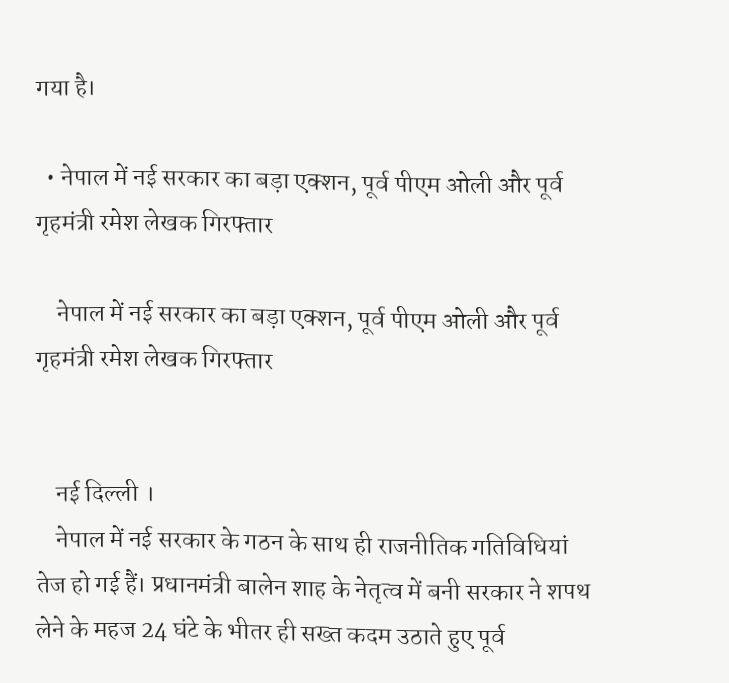गया है।

  • नेपाल में नई सरकार का बड़ा एक्शन, पूर्व पीएम ओली और पूर्व गृहमंत्री रमेश लेखक गिरफ्तार

    नेपाल में नई सरकार का बड़ा एक्शन, पूर्व पीएम ओली और पूर्व गृहमंत्री रमेश लेखक गिरफ्तार


    नई दिल्ली ।
    नेपाल में नई सरकार के गठन के साथ ही राजनीतिक गतिविधियां तेज हो गई हैं। प्रधानमंत्री बालेन शाह के नेतृत्व में बनी सरकार ने शपथ लेने के महज 24 घंटे के भीतर ही सख्त कदम उठाते हुए पूर्व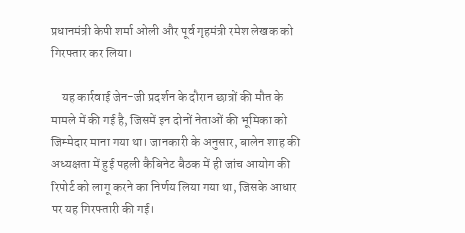प्रधानमंत्री केपी शर्मा ओली और पूर्व गृहमंत्री रमेश लेखक को गिरफ्तार कर लिया।

    यह कार्रवाई जेन-जी प्रदर्शन के दौरान छात्रों की मौत के मामले में की गई है, जिसमें इन दोनों नेताओं की भूमिका को जिम्मेदार माना गया था। जानकारी के अनुसार, बालेन शाह की अध्यक्षता में हुई पहली कैबिनेट बैठक में ही जांच आयोग की रिपोर्ट को लागू करने का निर्णय लिया गया था, जिसके आधार पर यह गिरफ्तारी की गई।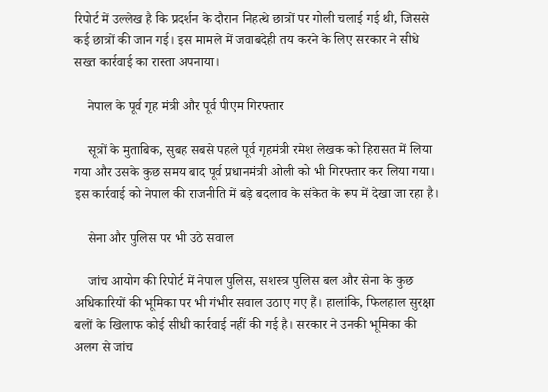रिपोर्ट में उल्लेख है कि प्रदर्शन के दौरान निहत्थे छात्रों पर गोली चलाई गई थी, जिससे कई छात्रों की जान गई। इस मामले में जवाबदेही तय करने के लिए सरकार ने सीधे सख्त कार्रवाई का रास्ता अपनाया।

    नेपाल के पूर्व गृह मंत्री और पूर्व पीएम गिरफ्तार

    सूत्रों के मुताबिक, सुबह सबसे पहले पूर्व गृहमंत्री रमेश लेखक को हिरासत में लिया गया और उसके कुछ समय बाद पूर्व प्रधानमंत्री ओली को भी गिरफ्तार कर लिया गया। इस कार्रवाई को नेपाल की राजनीति में बड़े बदलाव के संकेत के रूप में देखा जा रहा है।

    सेना और पुलिस पर भी उठे सवाल

    जांच आयोग की रिपोर्ट में नेपाल पुलिस, सशस्त्र पुलिस बल और सेना के कुछ अधिकारियों की भूमिका पर भी गंभीर सवाल उठाए गए हैं। हालांकि, फिलहाल सुरक्षा बलों के खिलाफ कोई सीधी कार्रवाई नहीं की गई है। सरकार ने उनकी भूमिका की अलग से जांच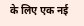के लिए एक नई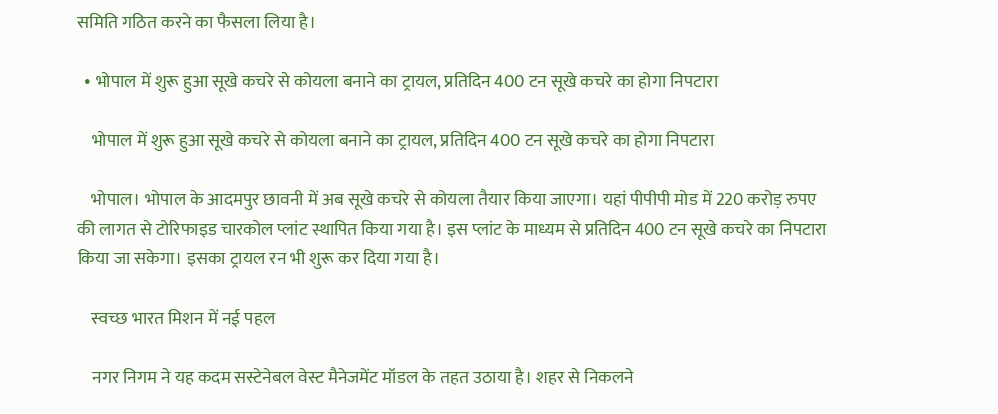समिति गठित करने का फैसला लिया है।

  • भोपाल में शुरू हुआ सूखे कचरे से कोयला बनाने का ट्रायल, प्रतिदिन 400 टन सूखे कचरे का होगा निपटारा

    भोपाल में शुरू हुआ सूखे कचरे से कोयला बनाने का ट्रायल, प्रतिदिन 400 टन सूखे कचरे का होगा निपटारा

    भोपाल। भोपाल के आदमपुर छावनी में अब सूखे कचरे से कोयला तैयार किया जाएगा। यहां पीपीपी मोड में 220 करोड़ रुपए की लागत से टोरिफाइड चारकोल प्लांट स्थापित किया गया है। इस प्लांट के माध्यम से प्रतिदिन 400 टन सूखे कचरे का निपटारा किया जा सकेगा। इसका ट्रायल रन भी शुरू कर दिया गया है।

    स्वच्छ भारत मिशन में नई पहल

    नगर निगम ने यह कदम सस्टेनेबल वेस्ट मैनेजमेंट मॉडल के तहत उठाया है। शहर से निकलने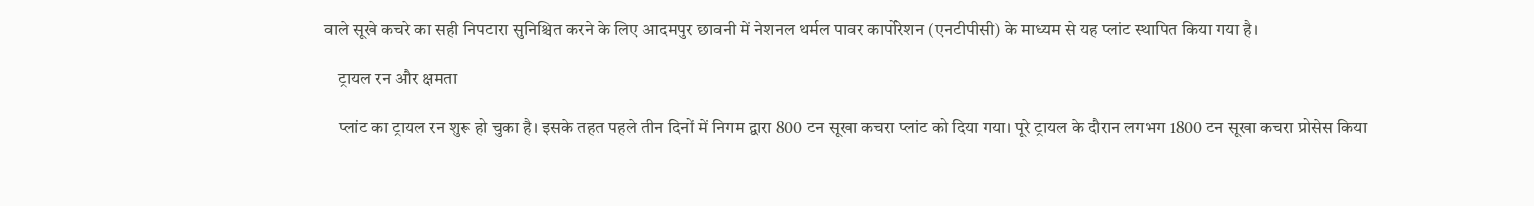वाले सूखे कचरे का सही निपटारा सुनिश्चित करने के लिए आदमपुर छावनी में नेशनल थर्मल पावर कार्पोरेशन (एनटीपीसी) के माध्यम से यह प्लांट स्थापित किया गया है।

    ट्रायल रन और क्षमता

    प्लांट का ट्रायल रन शुरू हो चुका है। इसके तहत पहले तीन दिनों में निगम द्वारा 800 टन सूखा कचरा प्लांट को दिया गया। पूरे ट्रायल के दौरान लगभग 1800 टन सूखा कचरा प्रोसेस किया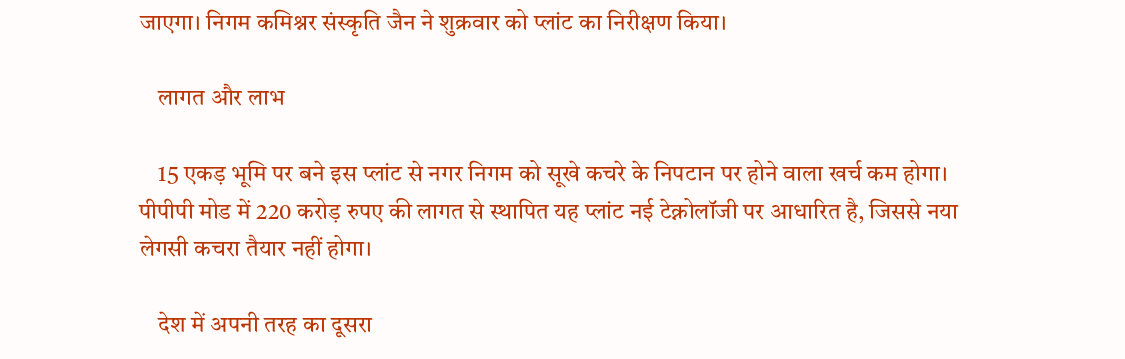जाएगा। निगम कमिश्नर संस्कृति जैन ने शुक्रवार को प्लांट का निरीक्षण किया।

    लागत और लाभ

    15 एकड़ भूमि पर बने इस प्लांट से नगर निगम को सूखे कचरे के निपटान पर होने वाला खर्च कम होगा। पीपीपी मोड में 220 करोड़ रुपए की लागत से स्थापित यह प्लांट नई टेक्नोलॉजी पर आधारित है, जिससे नया लेगसी कचरा तैयार नहीं होगा।

    देश में अपनी तरह का दूसरा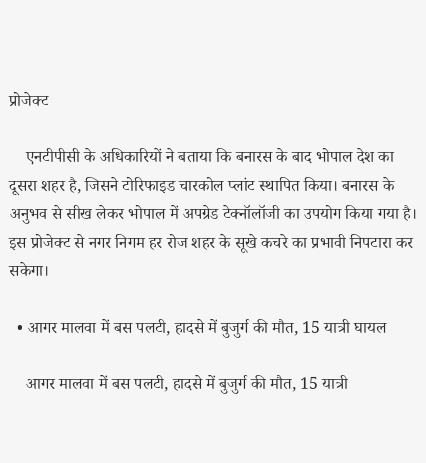प्रोजेक्ट

    एनटीपीसी के अधिकारियों ने बताया कि बनारस के बाद भोपाल देश का दूसरा शहर है, जिसने टोरिफाइड चारकोल प्लांट स्थापित किया। बनारस के अनुभव से सीख लेकर भोपाल में अपग्रेड टेक्नॉलॉजी का उपयोग किया गया है। इस प्रोजेक्ट से नगर निगम हर रोज शहर के सूखे कचरे का प्रभावी निपटारा कर सकेगा।

  • आगर मालवा में बस पलटी, हादसे में बुजुर्ग की मौत, 15 यात्री घायल

    आगर मालवा में बस पलटी, हादसे में बुजुर्ग की मौत, 15 यात्री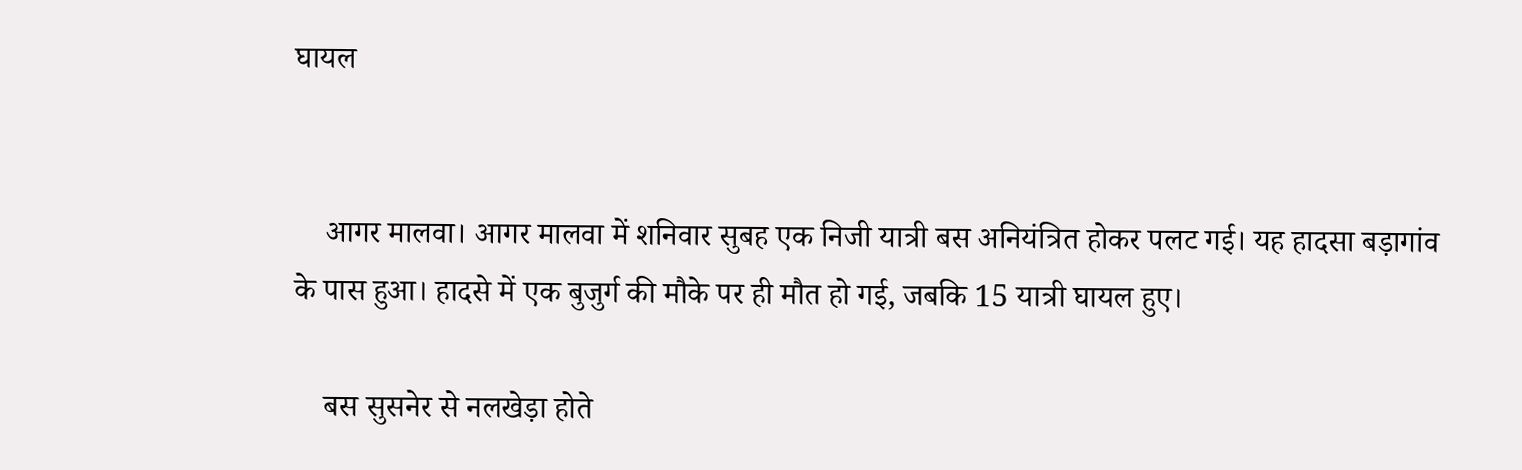घायल


    आगर मालवा। आगर मालवा में शनिवार सुबह एक निजी यात्री बस अनियंत्रित होकर पलट गई। यह हादसा बड़ागांव के पास हुआ। हादसे में एक बुजुर्ग की मौके पर ही मौत हो गई, जबकि 15 यात्री घायल हुए।

    बस सुसनेर से नलखेड़ा होते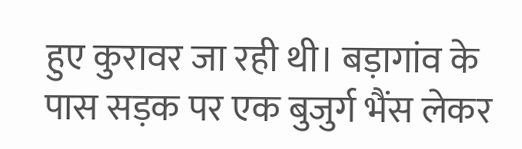हुए कुरावर जा रही थी। बड़ागांव के पास सड़क पर एक बुजुर्ग भैंस लेकर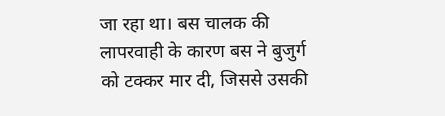जा रहा था। बस चालक की लापरवाही के कारण बस ने बुजुर्ग को टक्कर मार दी, जिससे उसकी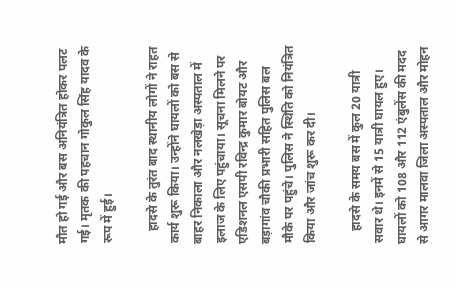मौत हो गई और बस अनियंत्रित होकर पलट गई। मृतक की पहचान गोकुल सिंह यादव के रूप में हुई।

    हादसे के तुरंत बाद स्थानीय लोगों ने राहत कार्य शुरू किया। उन्होंने घायलों को बस से बाहर निकाला और नलखेड़ा अस्पताल में इलाज के लिए पहुंचाया। सूचना मिलने पर एडिशनल एसपी रविन्द्र कुमार बोयट और बड़ागांव चौकी प्रभारी सहित पुलिस बल मौके पर पहुंचे। पुलिस ने स्थिति को नियंत्रित किया और जांच शुरू कर दी।

    हादसे के समय बस में कुल 20 यात्री सवार थे। इनमें से 15 यात्री घायल हुए। घायलों को 108 और 112 एंबुलेंस की मदद से आगर मालवा जिला अस्पताल और मोहन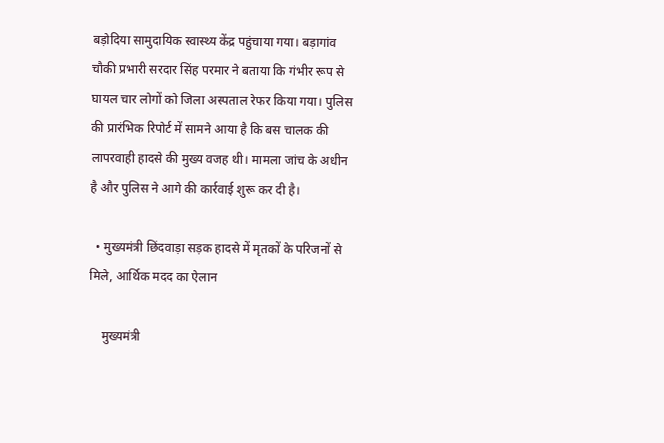बड़ोदिया सामुदायिक स्वास्थ्य केंद्र पहुंचाया गया। बड़ागांव चौकी प्रभारी सरदार सिंह परमार ने बताया कि गंभीर रूप से घायल चार लोगों को जिला अस्पताल रेफर किया गया। पुलिस की प्रारंभिक रिपोर्ट में सामने आया है कि बस चालक की लापरवाही हादसे की मुख्य वजह थी। मामला जांच के अधीन है और पुलिस ने आगे की कार्रवाई शुरू कर दी है।

  • मुख्यमंत्री छिंदवाड़ा सड़क हादसे में मृतकों के परिजनों से मिले, आर्थिक मदद का ऐलान

    मुख्यमंत्री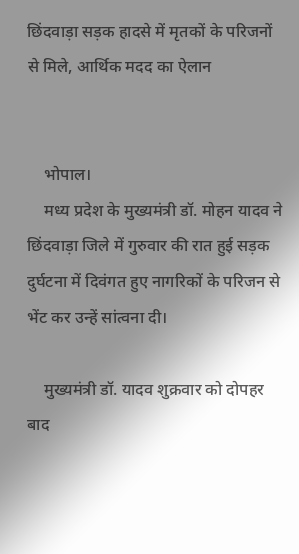छिंदवाड़ा सड़क हादसे में मृतकों के परिजनों से मिले, आर्थिक मदद का ऐलान


    भोपाल।
    मध्य प्रदेश के मुख्यमंत्री डॉ. मोहन यादव ने छिंदवाड़ा जिले में गुरुवार की रात हुई सड़क दुर्घटना में दिवंगत हुए नागरिकों के परिजन से भेंट कर उन्हें सांत्वना दी।

    मुख्यमंत्री डॉ. यादव शुक्रवार को दोपहर बाद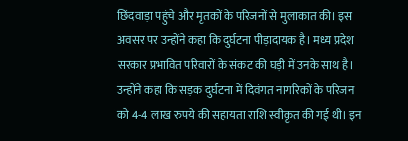छिंदवाड़ा पहुंचे और मृतकों के परिजनों से मुलाकात की। इस अवसर पर उन्होंने कहा कि दुर्घटना पीड़ादायक है। मध्य प्रदेश सरकार प्रभावित परिवारों के संकट की घड़ी में उनके साथ है। उन्होंने कहा कि सड़क दुर्घटना में दिवंगत नागरिकों के परिजन को 4-4 लाख रुपये की सहायता राशि स्वीकृत की गई थी। इन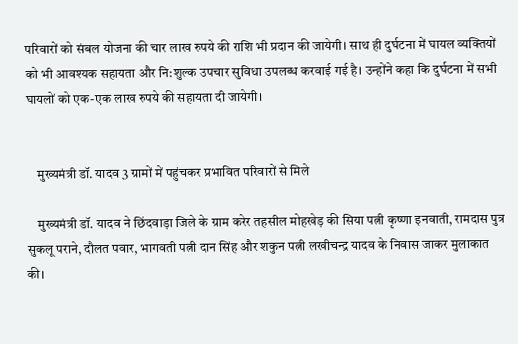परिवारों को संबल योजना की चार लाख रुपये की राशि भी प्रदान की जायेगी। साथ ही दुर्घटना में घायल व्यक्तियों को भी आवश्यक सहायता और नि:शुल्क उपचार सुविधा उपलब्ध करवाई गई है। उन्होंने कहा कि दुर्घटना में सभी घायलों को एक-एक लाख रुपये की सहायता दी जायेगी।


    मुख्यमंत्री डॉ. यादव 3 ग्रामों में पहुंचकर प्रभावित परिवारों से मिले

    मुख्यमंत्री डॉ. यादव ने छिंदवाड़ा जिले के ग्राम करेर तहसील मोहखेड़ की सिया पत्नी कृष्णा इनवाती, रामदास पुत्र सुकलू पराने, दौलत पवार, भागवती पत्नी दान सिंह और शकुन पत्नी लखीचन्द्र यादव के निवास जाकर मुलाकात की।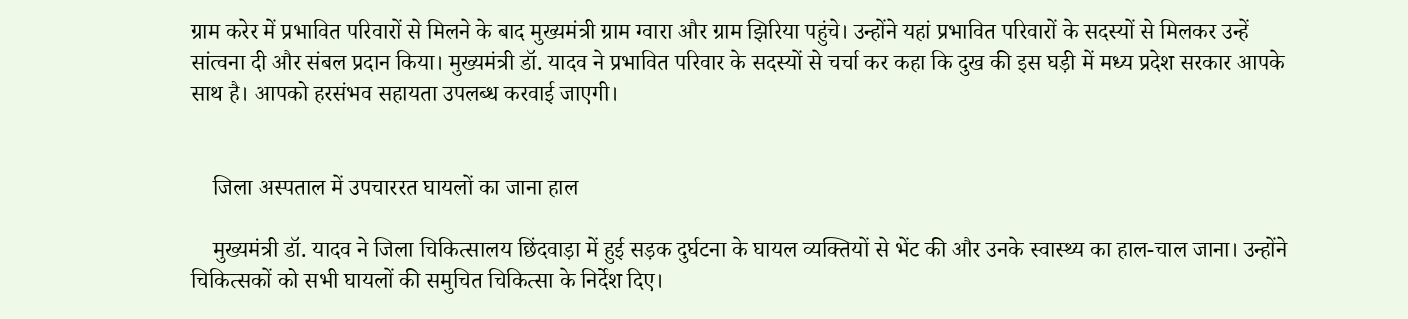ग्राम करेर में प्रभावित परिवारों से मिलने के बाद मुख्यमंत्री ग्राम ग्वारा और ग्राम झिरिया पहुंचे। उन्होंने यहां प्रभावित परिवारों के सदस्यों से मिलकर उन्हें सांत्वना दी और संबल प्रदान किया। मुख्यमंत्री डॉ. यादव ने प्रभावित परिवार के सदस्यों से चर्चा कर कहा कि दुख की इस घड़ी में मध्य प्रदेश सरकार आपके साथ है। आपको हरसंभव सहायता उपलब्ध करवाई जाएगी।


    जिला अस्पताल में उपचाररत घायलों का जाना हाल

    मुख्यमंत्री डॉ. यादव ने जिला चिकित्सालय छिंदवाड़ा में हुई सड़क दुर्घटना के घायल व्यक्तियों से भेंट की और उनके स्वास्थ्य का हाल-चाल जाना। उन्होंने चिकित्सकों को सभी घायलों की समुचित चिकित्सा के निर्देश दिए।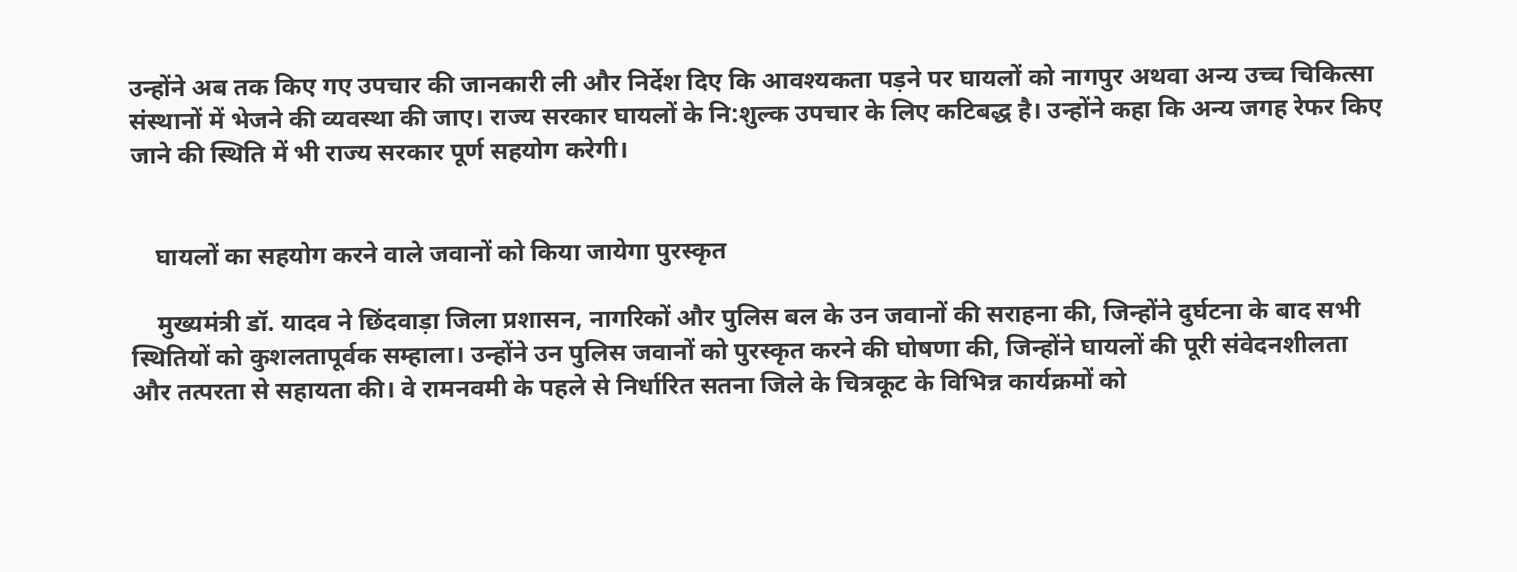उन्होंने अब तक किए गए उपचार की जानकारी ली और निर्देश दिए कि आवश्यकता पड़ने पर घायलों को नागपुर अथवा अन्य उच्च चिकित्सा संस्थानों में भेजने की व्यवस्था की जाए। राज्य सरकार घायलों के नि:शुल्क उपचार के लिए कटिबद्ध है। उन्होंने कहा कि अन्य जगह रेफर किए जाने की स्थिति में भी राज्य सरकार पूर्ण सहयोग करेगी।


    घायलों का सहयोग करने वाले जवानों को किया जायेगा पुरस्कृत

    मुख्यमंत्री डॉ. यादव ने छिंदवाड़ा जिला प्रशासन, नागरिकों और पुलिस बल के उन जवानों की सराहना की, जिन्होंने दुर्घटना के बाद सभी स्थितियों को कुशलतापूर्वक सम्हाला। उन्होंने उन पुलिस जवानों को पुरस्कृत करने की घोषणा की, जिन्होंने घायलों की पूरी संवेदनशीलता और तत्परता से सहायता की। वे रामनवमी के पहले से निर्धारित सतना जिले के चित्रकूट के विभिन्न कार्यक्रमों को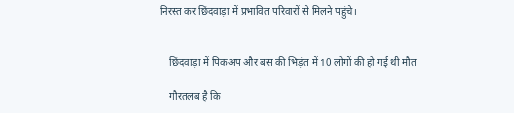निरस्त कर छिंदवाड़ा में प्रभावित परिवारों से मिलने पहुंचे।


    छिंदवाड़ा में पिकअप और बस की भिड़ंत में 10 लोगों की हो गई थी मौत

    गौरतलब है कि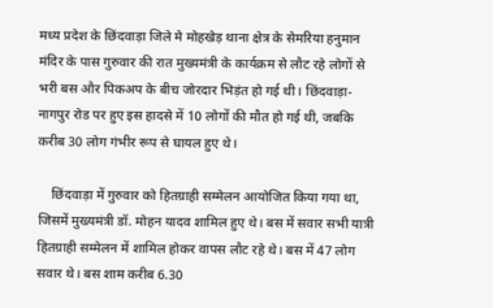मध्य प्रदेश के छिंदवाड़ा जिले मे मोहखेड़ थाना क्षेत्र के सेमरिया हनुमान मंदिर के पास गुरुवार की रात मुख्यमंत्री के कार्यक्रम से लौट रहे लोगों से भरी बस और पिकअप के बीच जोरदार भिड़ंत हो गई थी। छिंदवाड़ा-नागपुर रोड पर हुए इस हादसे में 10 लोगों की मौत हो गई थी, जबकि करीब 30 लोग गंभीर रूप से घायल हुए थे।

    छिंदवाड़ा में गुरुवार को हितग्राही सम्मेलन आयोजित किया गया था, जिसमें मुख्यमंत्री डॉ. मोहन यादव शामिल हुए थे। बस में सवार सभी यात्री हितग्राही सम्मेलन में शामिल होकर वापस लौट रहे थे। बस में 47 लोग सवार थे। बस शाम करीब 6.30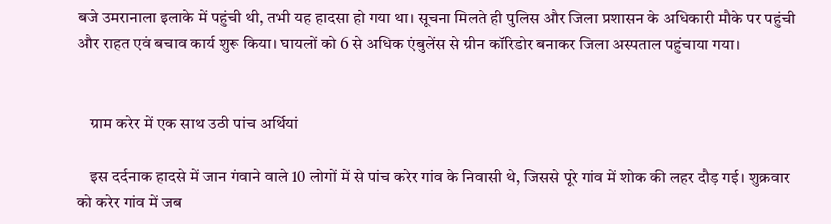बजे उमरानाला इलाके में पहुंची थी, तभी यह हादसा हो गया था। सूचना मिलते ही पुलिस और जिला प्रशासन के अधिकारी मौके पर पहुंची और राहत एवं बचाव कार्य शुरू किया। घायलों को 6 से अधिक एंबुलेंस से ग्रीन कॉरिडोर बनाकर जिला अस्पताल पहुंचाया गया।


    ग्राम करेर में एक साथ उठी पांच अर्थियां

    इस दर्दनाक हादसे में जान गंवाने वाले 10 लोगों में से पांच करेर गांव के निवासी थे, जिससे पूरे गांव में शोक की लहर दौड़ गई। शुक्रवार को करेर गांव में जब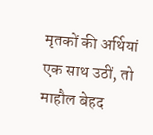मृतकों की अर्थियां एक साथ उठीं, तो माहौल बेहद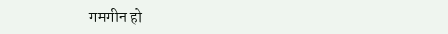गमगीन हो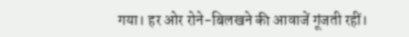गया। हर ओर रोने-बिलखने की आवाजें गूंजती रहीं।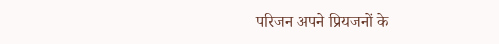परिजन अपने प्रियजनों के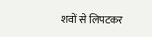शवों से लिपटकर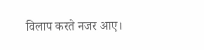विलाप करते नजर आए।